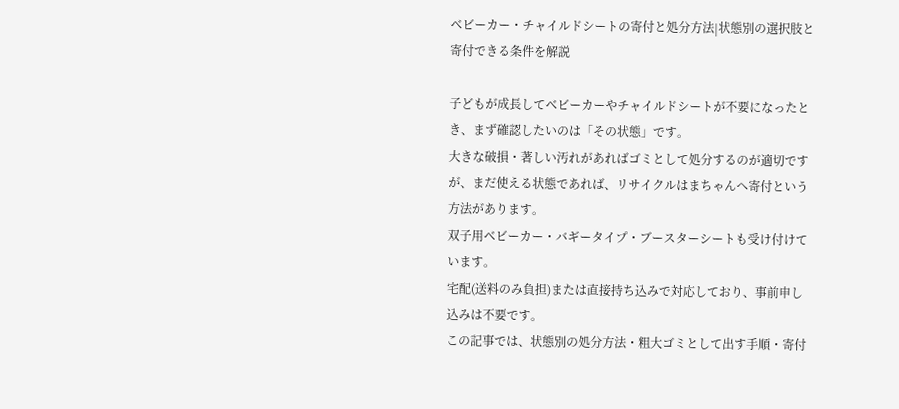ベビーカー・チャイルドシートの寄付と処分方法|状態別の選択肢と寄付できる条件を解説

子どもが成長してベビーカーやチャイルドシートが不要になったとき、まず確認したいのは「その状態」です。
大きな破損・著しい汚れがあればゴミとして処分するのが適切ですが、まだ使える状態であれば、リサイクルはまちゃんへ寄付という方法があります。
双子用ベビーカー・バギータイプ・ブースターシートも受け付けています。
宅配(送料のみ負担)または直接持ち込みで対応しており、事前申し込みは不要です。
この記事では、状態別の処分方法・粗大ゴミとして出す手順・寄付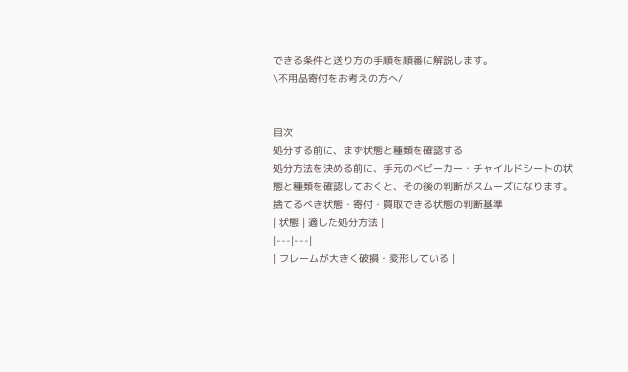できる条件と送り方の手順を順番に解説します。
\不用品寄付をお考えの方へ/


目次
処分する前に、まず状態と種類を確認する
処分方法を決める前に、手元のベビーカー・チャイルドシートの状態と種類を確認しておくと、その後の判断がスムーズになります。
捨てるべき状態・寄付・買取できる状態の判断基準
| 状態 | 適した処分方法 |
|---|---|
| フレームが大きく破損・変形している |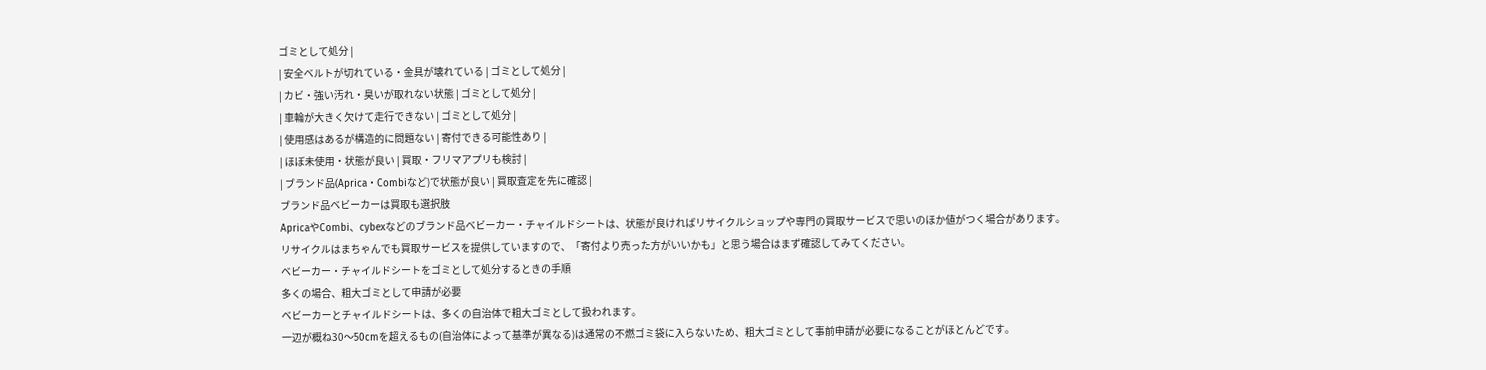ゴミとして処分 |
| 安全ベルトが切れている・金具が壊れている | ゴミとして処分 |
| カビ・強い汚れ・臭いが取れない状態 | ゴミとして処分 |
| 車輪が大きく欠けて走行できない | ゴミとして処分 |
| 使用感はあるが構造的に問題ない | 寄付できる可能性あり |
| ほぼ未使用・状態が良い | 買取・フリマアプリも検討 |
| ブランド品(Aprica・Combiなど)で状態が良い | 買取査定を先に確認 |
ブランド品ベビーカーは買取も選択肢
ApricaやCombi、cybexなどのブランド品ベビーカー・チャイルドシートは、状態が良ければリサイクルショップや専門の買取サービスで思いのほか値がつく場合があります。
リサイクルはまちゃんでも買取サービスを提供していますので、「寄付より売った方がいいかも」と思う場合はまず確認してみてください。
ベビーカー・チャイルドシートをゴミとして処分するときの手順
多くの場合、粗大ゴミとして申請が必要
ベビーカーとチャイルドシートは、多くの自治体で粗大ゴミとして扱われます。
一辺が概ね30〜50cmを超えるもの(自治体によって基準が異なる)は通常の不燃ゴミ袋に入らないため、粗大ゴミとして事前申請が必要になることがほとんどです。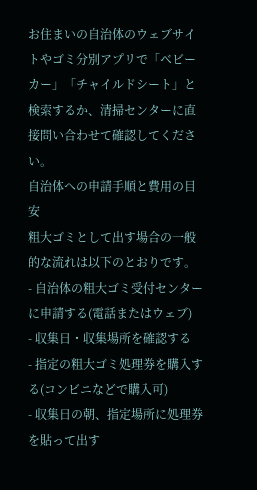お住まいの自治体のウェブサイトやゴミ分別アプリで「ベビーカー」「チャイルドシート」と検索するか、清掃センターに直接問い合わせて確認してください。
自治体への申請手順と費用の目安
粗大ゴミとして出す場合の一般的な流れは以下のとおりです。
- 自治体の粗大ゴミ受付センターに申請する(電話またはウェブ)
- 収集日・収集場所を確認する
- 指定の粗大ゴミ処理券を購入する(コンビニなどで購入可)
- 収集日の朝、指定場所に処理券を貼って出す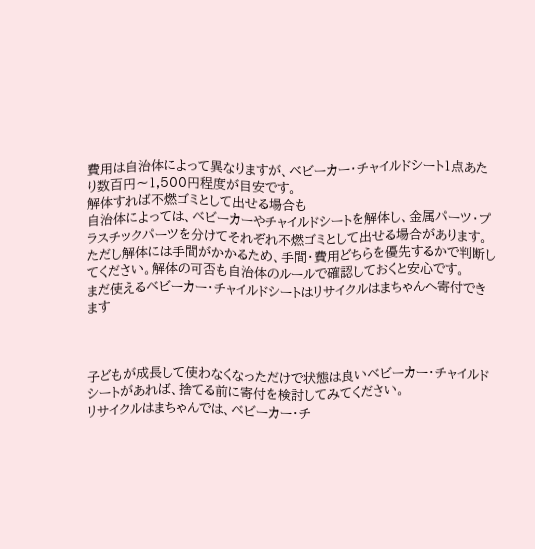費用は自治体によって異なりますが、ベビーカー・チャイルドシート1点あたり数百円〜1,500円程度が目安です。
解体すれば不燃ゴミとして出せる場合も
自治体によっては、ベビーカーやチャイルドシートを解体し、金属パーツ・プラスチックパーツを分けてそれぞれ不燃ゴミとして出せる場合があります。
ただし解体には手間がかかるため、手間・費用どちらを優先するかで判断してください。解体の可否も自治体のルールで確認しておくと安心です。
まだ使えるベビーカー・チャイルドシートはリサイクルはまちゃんへ寄付できます



子どもが成長して使わなくなっただけで状態は良いベビーカー・チャイルドシートがあれば、捨てる前に寄付を検討してみてください。
リサイクルはまちゃんでは、ベビーカー・チ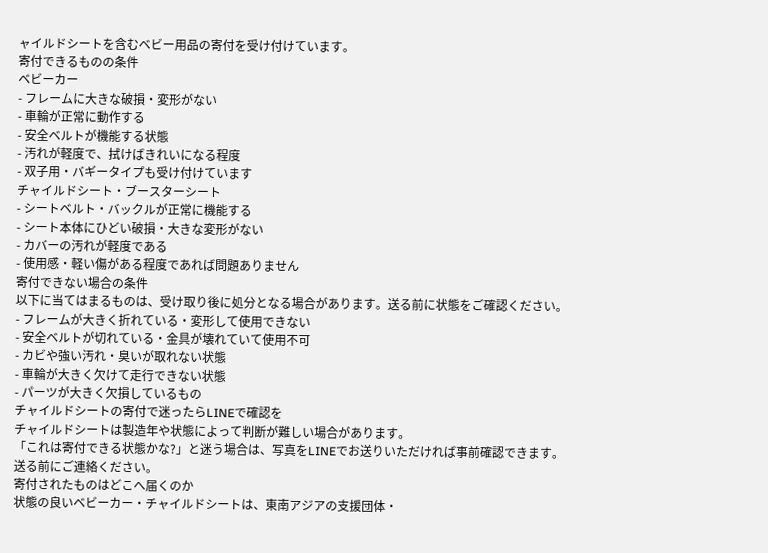ャイルドシートを含むベビー用品の寄付を受け付けています。
寄付できるものの条件
ベビーカー
- フレームに大きな破損・変形がない
- 車輪が正常に動作する
- 安全ベルトが機能する状態
- 汚れが軽度で、拭けばきれいになる程度
- 双子用・バギータイプも受け付けています
チャイルドシート・ブースターシート
- シートベルト・バックルが正常に機能する
- シート本体にひどい破損・大きな変形がない
- カバーの汚れが軽度である
- 使用感・軽い傷がある程度であれば問題ありません
寄付できない場合の条件
以下に当てはまるものは、受け取り後に処分となる場合があります。送る前に状態をご確認ください。
- フレームが大きく折れている・変形して使用できない
- 安全ベルトが切れている・金具が壊れていて使用不可
- カビや強い汚れ・臭いが取れない状態
- 車輪が大きく欠けて走行できない状態
- パーツが大きく欠損しているもの
チャイルドシートの寄付で迷ったらLINEで確認を
チャイルドシートは製造年や状態によって判断が難しい場合があります。
「これは寄付できる状態かな?」と迷う場合は、写真をLINEでお送りいただければ事前確認できます。
送る前にご連絡ください。
寄付されたものはどこへ届くのか
状態の良いベビーカー・チャイルドシートは、東南アジアの支援団体・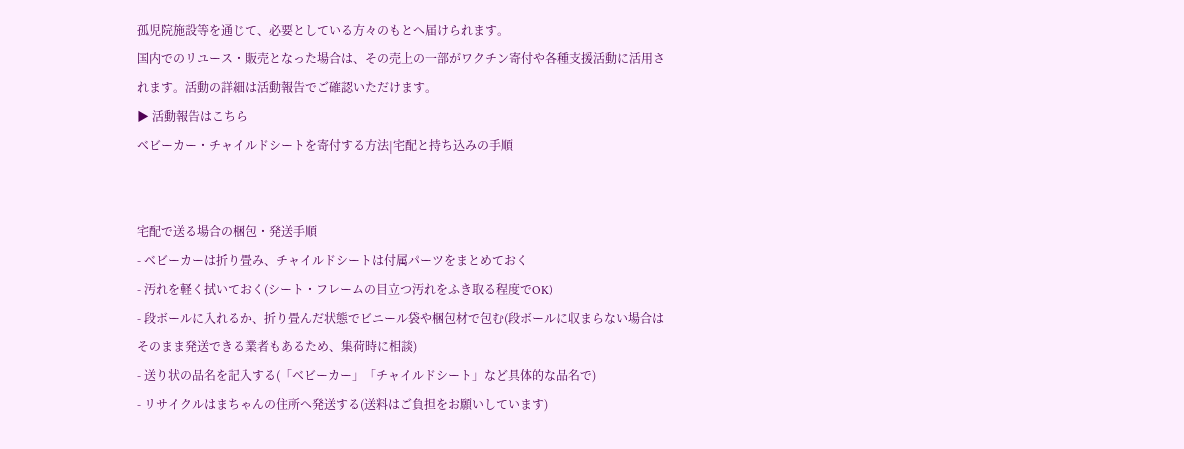孤児院施設等を通じて、必要としている方々のもとへ届けられます。
国内でのリユース・販売となった場合は、その売上の一部がワクチン寄付や各種支援活動に活用されます。活動の詳細は活動報告でご確認いただけます。
▶ 活動報告はこちら
ベビーカー・チャイルドシートを寄付する方法|宅配と持ち込みの手順


宅配で送る場合の梱包・発送手順
- ベビーカーは折り畳み、チャイルドシートは付属パーツをまとめておく
- 汚れを軽く拭いておく(シート・フレームの目立つ汚れをふき取る程度でOK)
- 段ボールに入れるか、折り畳んだ状態でビニール袋や梱包材で包む(段ボールに収まらない場合はそのまま発送できる業者もあるため、集荷時に相談)
- 送り状の品名を記入する(「ベビーカー」「チャイルドシート」など具体的な品名で)
- リサイクルはまちゃんの住所へ発送する(送料はご負担をお願いしています)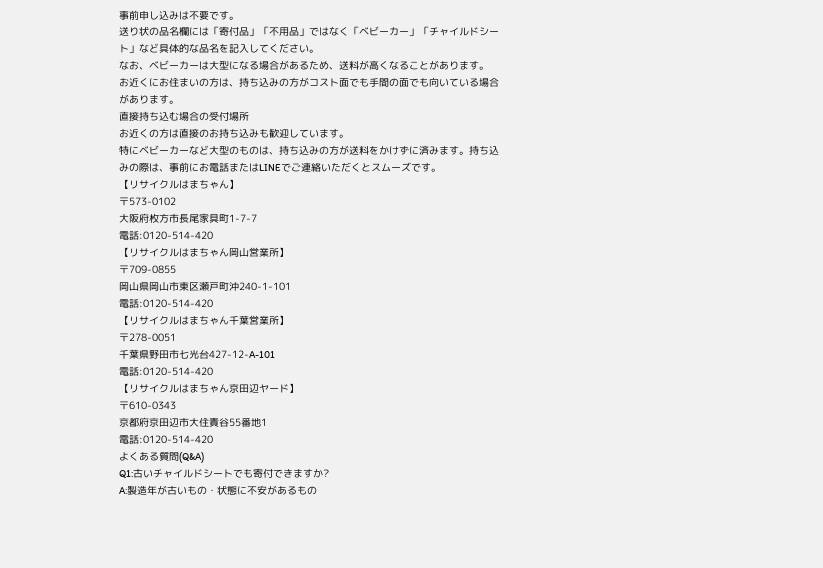事前申し込みは不要です。
送り状の品名欄には「寄付品」「不用品」ではなく「ベビーカー」「チャイルドシート」など具体的な品名を記入してください。
なお、ベビーカーは大型になる場合があるため、送料が高くなることがあります。
お近くにお住まいの方は、持ち込みの方がコスト面でも手間の面でも向いている場合があります。
直接持ち込む場合の受付場所
お近くの方は直接のお持ち込みも歓迎しています。
特にベビーカーなど大型のものは、持ち込みの方が送料をかけずに済みます。持ち込みの際は、事前にお電話またはLINEでご連絡いただくとスムーズです。
【リサイクルはまちゃん】
〒573-0102
大阪府枚方市長尾家具町1-7-7
電話:0120-514-420
【リサイクルはまちゃん岡山営業所】
〒709-0855
岡山県岡山市東区瀬戸町沖240-1-101
電話:0120-514-420
【リサイクルはまちゃん千葉営業所】
〒278-0051
千葉県野田市七光台427-12-A-101
電話:0120-514-420
【リサイクルはまちゃん京田辺ヤード】
〒610-0343
京都府京田辺市大住責谷55番地1
電話:0120-514-420
よくある質問(Q&A)
Q1:古いチャイルドシートでも寄付できますか?
A:製造年が古いもの・状態に不安があるもの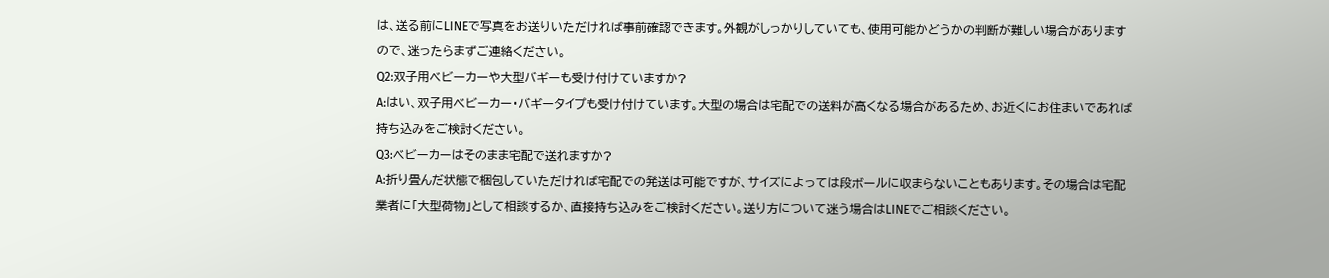は、送る前にLINEで写真をお送りいただければ事前確認できます。外観がしっかりしていても、使用可能かどうかの判断が難しい場合がありますので、迷ったらまずご連絡ください。
Q2:双子用ベビーカーや大型バギーも受け付けていますか?
A:はい、双子用ベビーカー・バギータイプも受け付けています。大型の場合は宅配での送料が高くなる場合があるため、お近くにお住まいであれば持ち込みをご検討ください。
Q3:ベビーカーはそのまま宅配で送れますか?
A:折り畳んだ状態で梱包していただければ宅配での発送は可能ですが、サイズによっては段ボールに収まらないこともあります。その場合は宅配業者に「大型荷物」として相談するか、直接持ち込みをご検討ください。送り方について迷う場合はLINEでご相談ください。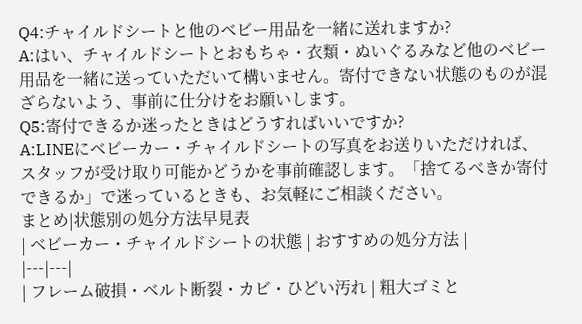Q4:チャイルドシートと他のベビー用品を一緒に送れますか?
A:はい、チャイルドシートとおもちゃ・衣類・ぬいぐるみなど他のベビー用品を一緒に送っていただいて構いません。寄付できない状態のものが混ざらないよう、事前に仕分けをお願いします。
Q5:寄付できるか迷ったときはどうすればいいですか?
A:LINEにベビーカー・チャイルドシートの写真をお送りいただければ、スタッフが受け取り可能かどうかを事前確認します。「捨てるべきか寄付できるか」で迷っているときも、お気軽にご相談ください。
まとめ|状態別の処分方法早見表
| ベビーカー・チャイルドシートの状態 | おすすめの処分方法 |
|---|---|
| フレーム破損・ベルト断裂・カビ・ひどい汚れ | 粗大ゴミと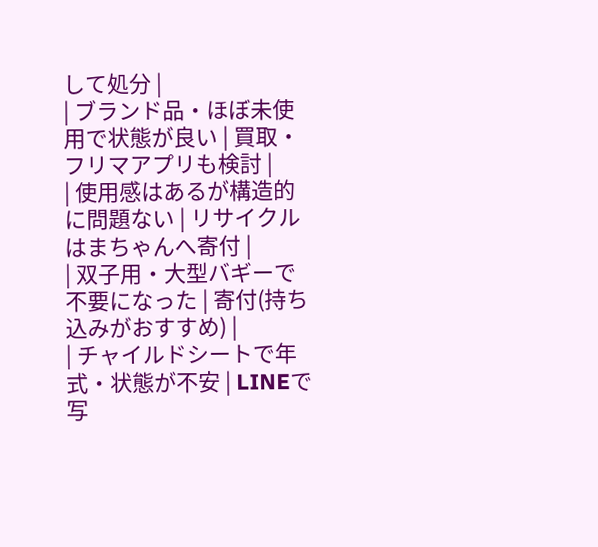して処分 |
| ブランド品・ほぼ未使用で状態が良い | 買取・フリマアプリも検討 |
| 使用感はあるが構造的に問題ない | リサイクルはまちゃんへ寄付 |
| 双子用・大型バギーで不要になった | 寄付(持ち込みがおすすめ) |
| チャイルドシートで年式・状態が不安 | LINEで写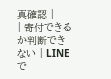真確認 |
| 寄付できるか判断できない | LINEで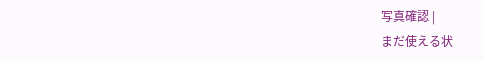写真確認 |
まだ使える状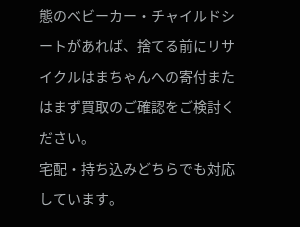態のベビーカー・チャイルドシートがあれば、捨てる前にリサイクルはまちゃんへの寄付またはまず買取のご確認をご検討ください。
宅配・持ち込みどちらでも対応しています。